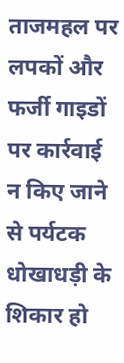ताजमहल पर लपकों और फर्जी गाइडों पर कार्रवाई न किए जाने से पर्यटक धोखाधड़ी के शिकार हो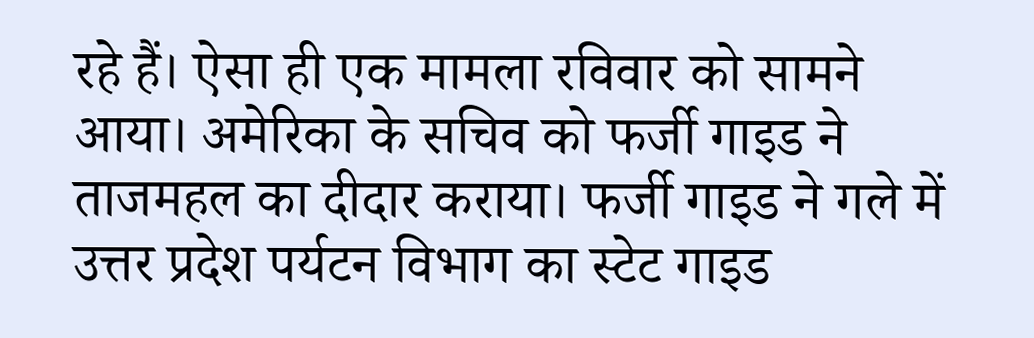रहे हैं। ऐसा ही एक मामला रविवार को सामने आया। अमेरिका के सचिव को फर्जी गाइड ने ताजमहल का दीदार कराया। फर्जी गाइड ने गले में उत्तर प्रदेश पर्यटन विभाग का स्टेट गाइड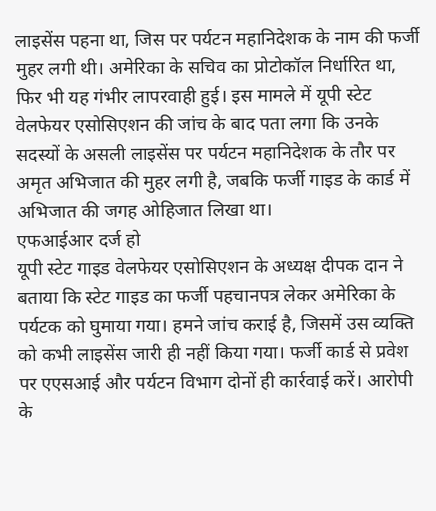लाइसेंस पहना था, जिस पर पर्यटन महानिदेशक के नाम की फर्जी मुहर लगी थी। अमेरिका के सचिव का प्रोटोकॉल निर्धारित था, फिर भी यह गंभीर लापरवाही हुई। इस मामले में यूपी स्टेट वेलफेयर एसोसिएशन की जांच के बाद पता लगा कि उनके सदस्यों के असली लाइसेंस पर पर्यटन महानिदेशक के तौर पर अमृत अभिजात की मुहर लगी है, जबकि फर्जी गाइड के कार्ड में अभिजात की जगह ओहिजात लिखा था।
एफआईआर दर्ज हो
यूपी स्टेट गाइड वेलफेयर एसोसिएशन के अध्यक्ष दीपक दान ने बताया कि स्टेट गाइड का फर्जी पहचानपत्र लेकर अमेरिका के पर्यटक को घुमाया गया। हमने जांच कराई है, जिसमें उस व्यक्ति को कभी लाइसेंस जारी ही नहीं किया गया। फर्जी कार्ड से प्रवेश पर एएसआई और पर्यटन विभाग दोनों ही कार्रवाई करें। आरोपी के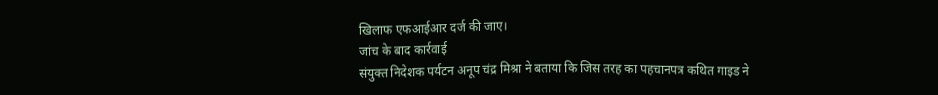खिलाफ एफआईआर दर्ज की जाए।
जांच के बाद कार्रवाई
संयुक्त निदेशक पर्यटन अनूप चंद्र मिश्रा ने बताया कि जिस तरह का पहचानपत्र कथित गाइड ने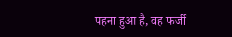पहना हुआ है, वह फर्जी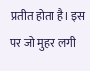प्रतीत होता है। इस पर जो मुहर लगी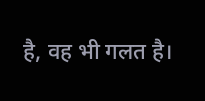है, वह भी गलत है।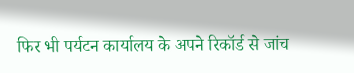फिर भी पर्यटन कार्यालय के अपने रिकॉर्ड से जांच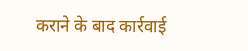कराने के बाद कार्रवाई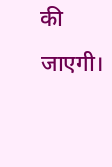की जाएगी।